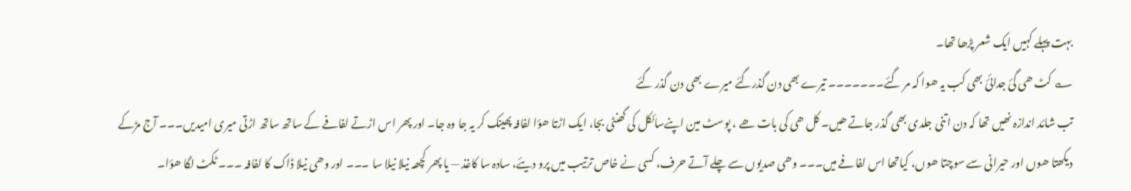بہت پہلے کہیں ایک شعر پڑھا تھا۔
؎ کٹ ھی گئ جدائئ بھی کب یہ ھوا کہ مر گئے۔۔۔۔۔۔۔ تیرے بھی دن گذرگئے میرے بھی دن گذر گئے
تب شائد اندازہ نھیں تھا کہ دن اتنی جلدی بھی گذر جاتے ھیں۔ کل ھی کی بات ھے ، پوسٹ مین اپنےسائکل کی گھنٹی بجا، ایک اڑتا ھؤا لفافہ پھینک کر یہ جا وہ جا۔ اور پھر اس اڑتے لفافے کے ساتھ ساتھ اڑتی میری امیدیں۔۔۔ آج مڑکے دیکھتا ھوں اور حیرانی سے سوچتا ھوں، کیاتھا اس لفافے میں۔۔۔ وھی صدیوں سے چلے آتے حرف، کسی نے خاص ترتیب میں پرو دیئے، سادہ سا کاغذ — یا پھر کچھہ نیلا نیلا سا ۔۔۔ اور وھی نیلا ڈاک کا لفافہ ۔۔۔ ٹکٹ لگا ھؤا۔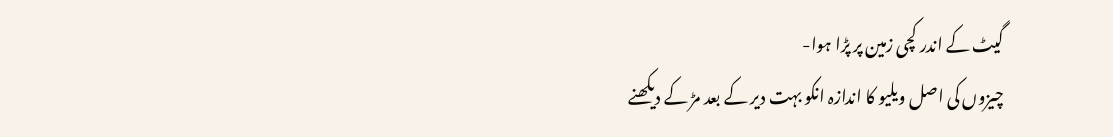گیٹ کے اندر کچی زمین پر پڑا ہوا-
چیزوں کی اصل ویلیو کا اندازہ انکو بہت دیر کے بعد مڑ کے دیکھنے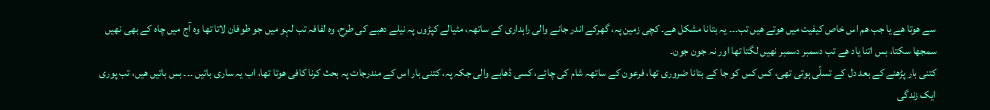سے ھوتا ھے یا جب ھم اس خاص کیفیت میں ھوتے ھیں تب۔۔۔ یہ بتانا مشکل ھے۔ کچی زمین پہ، گھرکے اندر جانے والی راہداری کے ساتھہ، مٹیالے کپڑوں پہ نیلے دھبے کی طرح، وہ لفافہ تب لہو میں جو طوفان لاتا تھا وہ آج میں چاہ کے بھی نھیں سمجھا سکتا، بس اتنا یاد ھے تب دسمبر دسمبر نھیں لگتا تھا اور نہ جون جون۔
کتنی بار پڑھنے کے بعد دل کے تسلّی ہوتی تھی، کس کس کو جا کے بتانا ضروری تھا، فرعون کے ساتھہ شام کی چائے، کسی ڈھابے والی جکہ پہ، کتنی بار اس کے مندرجات پہ بحث کرنا کافی ھوتا تھا، اب یہ ساری باتیں ۔۔۔ بس باتیں ھیں، تب پوری ایک زندگی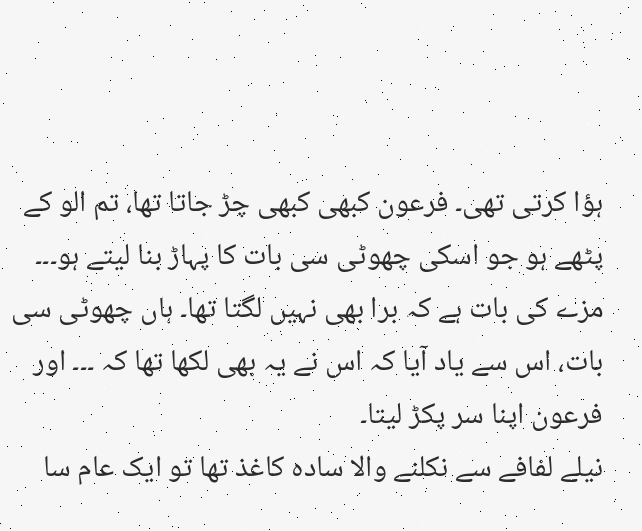ہؤا کرتی تھی۔ فرعون کبھی کبھی چڑ جاتا تھا، تم الو کے پٹھے ہو جو اسکی چھوٹی سی بات کا پہاڑ بنا لیتے ہو۔۔۔ مزے کی بات ہے کہ برا بھی نہیں لگتا تھا۔ ہاں چھوٹی سی بات، اس سے یاد آیا کہ اس نے یہ بھی لکھا تھا کہ ۔۔۔ اور فرعون اپنا سر پکڑ لیتا۔
نیلے لفافے سے نکلنے والا سادہ کاغذ تھا تو ایک عام سا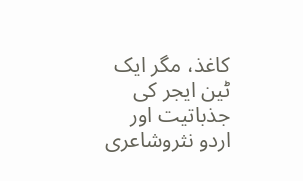کاغذ، مگر ایک ٹین ایجر کی جذباتیت اور اردو نثروشاعری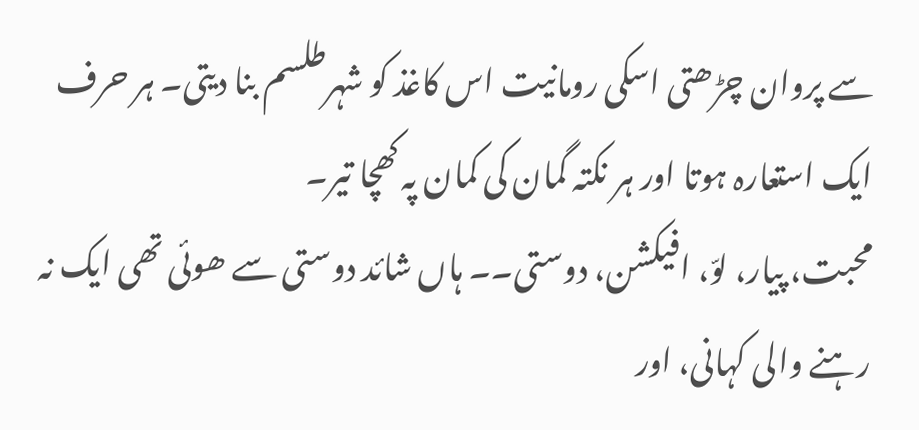سے پروان چڑھتی اسکی رومانیت اس کاغذ کو شہرطلسم بنا دیتی۔ ہر حرف ایک استعارہ ہوتا اور ہر نکتہ گمان کی کمان پہ کھچا تیر۔
محبت، پیار، لوّ، افیکشن، دوستی۔۔ ہاں شائد دوستی سے ھوئی تھی ایک نہ رہنے والی کہانی، اور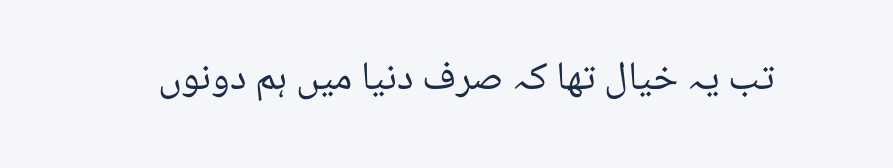تب یہ خیال تھا کہ صرف دنیا میں ہم دونوں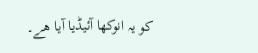کو یہ انوکھا آئیڈیا آیا ھے۔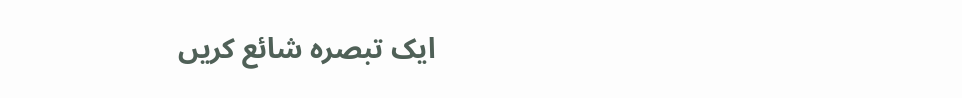ایک تبصرہ شائع کریں